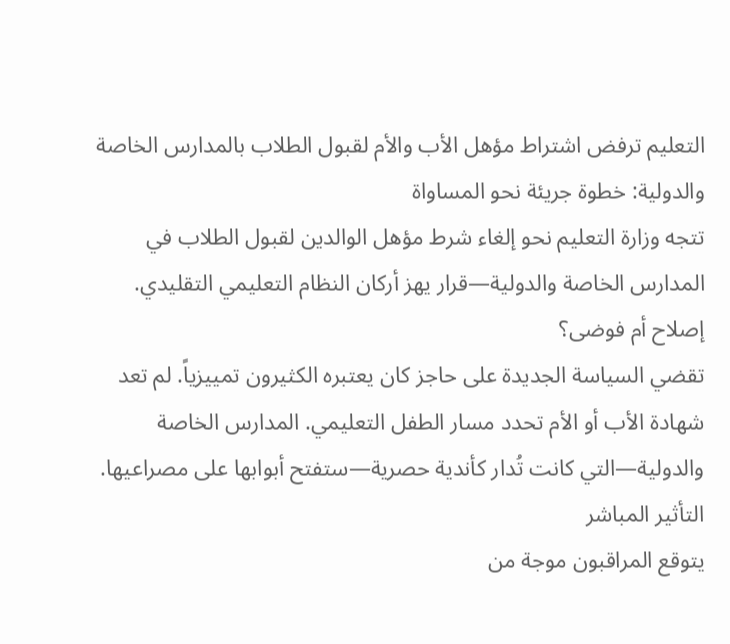التعليم ترفض اشتراط مؤهل الأب والأم لقبول الطلاب بالمدارس الخاصة والدولية: خطوة جريئة نحو المساواة
تتجه وزارة التعليم نحو إلغاء شرط مؤهل الوالدين لقبول الطلاب في المدارس الخاصة والدولية—قرار يهز أركان النظام التعليمي التقليدي.
إصلاح أم فوضى؟
تقضي السياسة الجديدة على حاجز كان يعتبره الكثيرون تمييزياً. لم تعد شهادة الأب أو الأم تحدد مسار الطفل التعليمي. المدارس الخاصة والدولية—التي كانت تُدار كأندية حصرية—ستفتح أبوابها على مصراعيها.
التأثير المباشر
يتوقع المراقبون موجة من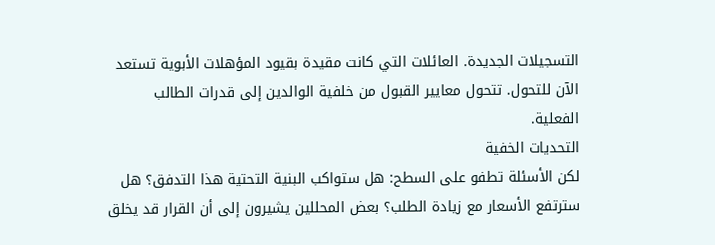التسجيلات الجديدة. العائلات التي كانت مقيدة بقيود المؤهلات الأبوية تستعد الآن للتحول. تتحول معايير القبول من خلفية الوالدين إلى قدرات الطالب الفعلية.
التحديات الخفية
لكن الأسئلة تطفو على السطح: هل ستواكب البنية التحتية هذا التدفق؟ هل سترتفع الأسعار مع زيادة الطلب؟ بعض المحللين يشيرون إلى أن القرار قد يخلق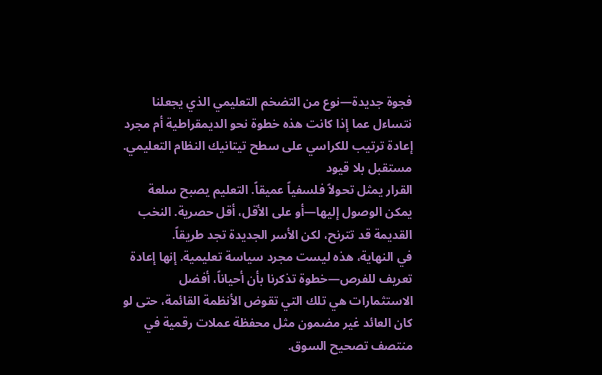فجوة جديدة—نوع من التضخم التعليمي الذي يجعلنا نتساءل عما إذا كانت هذه خطوة نحو الديمقراطية أم مجرد إعادة ترتيب للكراسي على سطح تيتانيك النظام التعليمي.
مستقبل بلا قيود
القرار يمثل تحولاً فلسفياً عميقاً. التعليم يصبح سلعة يمكن الوصول إليها—أو على الأقل، أقل حصرية. النخب القديمة قد تترنح، لكن الأسر الجديدة تجد طريقاً.
في النهاية، هذه ليست مجرد سياسة تعليمية. إنها إعادة تعريف للفرص—خطوة تذكرنا بأن أحياناً، أفضل الاستثمارات هي تلك التي تقوض الأنظمة القائمة، حتى لو كان العائد غير مضمون مثل محفظة عملات رقمية في منتصف تصحيح السوق.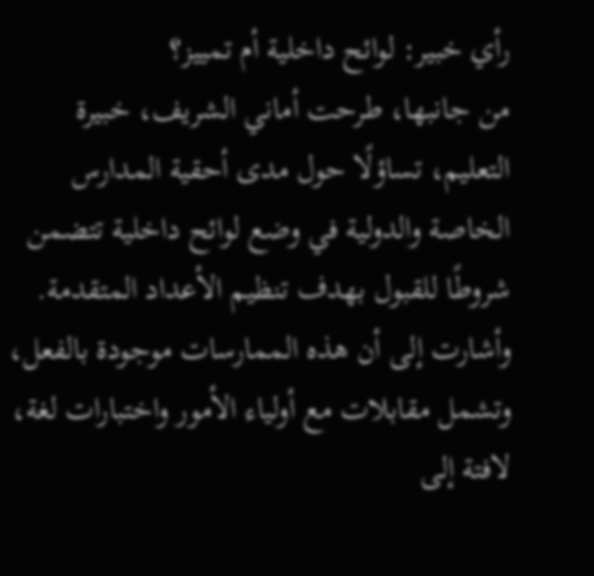رأي خبير: لوائح داخلية أم تمييز؟
من جانبها، طرحت أماني الشريف، خبيرة التعليم، تساؤلًا حول مدى أحقية المدارس الخاصة والدولية في وضع لوائح داخلية تتضمن شروطًا للقبول بهدف تنظيم الأعداد المتقدمة. وأشارت إلى أن هذه الممارسات موجودة بالفعل، وتشمل مقابلات مع أولياء الأمور واختبارات لغة، لافتة إلى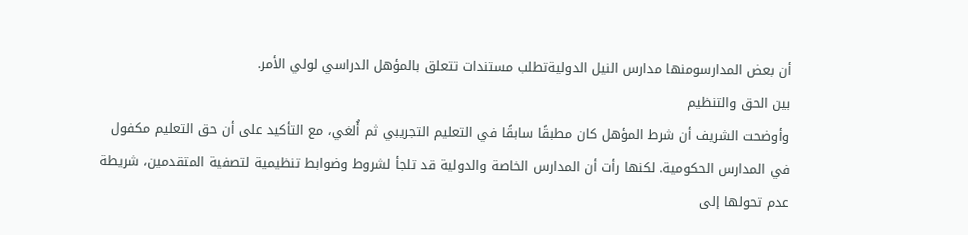أن بعض المدارسومنها مدارس النيل الدوليةتطلب مستندات تتعلق بالمؤهل الدراسي لولي الأمر.
بين الحق والتنظيم
وأوضحت الشريف أن شرط المؤهل كان مطبقًا سابقًا في التعليم التجريبي ثم أُلغي، مع التأكيد على أن حق التعليم مكفول في المدارس الحكومية. لكنها رأت أن المدارس الخاصة والدولية قد تلجأ لشروط وضوابط تنظيمية لتصفية المتقدمين، شريطة عدم تحولها إلى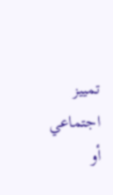تمييز اجتماعي أو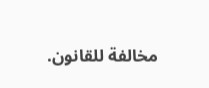مخالفة للقانون.